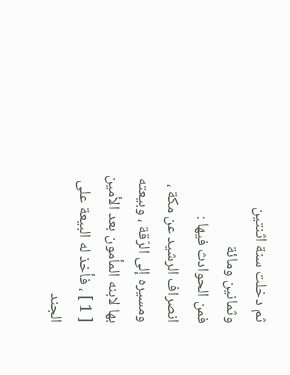ثم دخلت سنة اثنتين وثمانين ومائة
فمن الحوادث فيها :
انصراف الرشيد عن مكة ، ومسيره إلى الرّقة ، وبيعته بها لابنه المأمون بعد الأمين [ 1 ] ، فأخذ له البيعة على الجند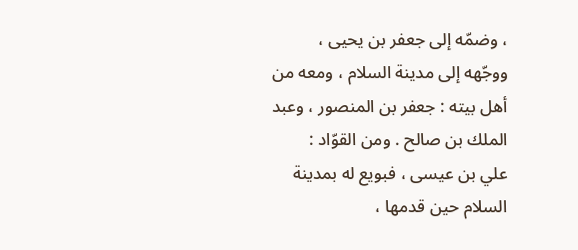، وضمّه إلى جعفر بن يحيى ، ووجّهه إلى مدينة السلام ، ومعه من أهل بيته : جعفر بن المنصور ، وعبد الملك بن صالح . ومن القوّاد :
علي بن عيسى ، فبويع له بمدينة السلام حين قدمها ،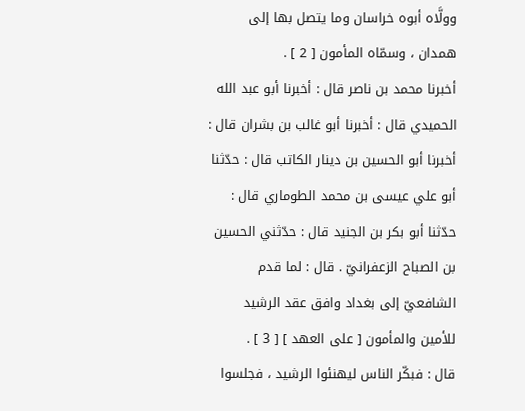وولَّاه أبوه خراسان وما يتصل بها إلى همدان ، وسمّاه المأمون [ 2 ] .
أخبرنا محمد بن ناصر قال : أخبرنا أبو عبد الله الحميدي قال : أخبرنا أبو غالب بن بشران قال : أخبرنا أبو الحسين بن دينار الكاتب قال : حدّثنا أبو علي عيسى بن محمد الطوماري قال : حدّثنا أبو بكر بن الجنيد قال : حدّثني الحسين بن الصباح الزعفرانيّ . قال : لما قدم الشافعيّ إلى بغداد وافق عقد الرشيد للأمين والمأمون [ على العهد ] [ 3 ] .
قال : فبكّر الناس ليهنئوا الرشيد ، فجلسوا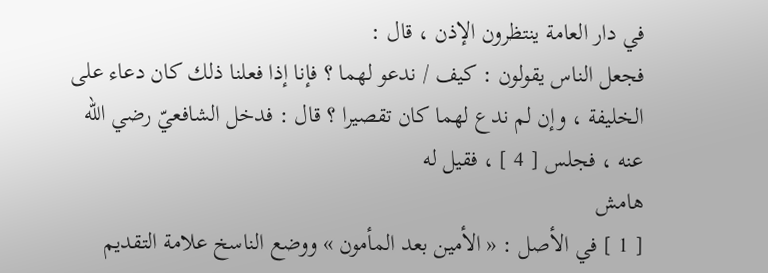في دار العامة ينتظرون الإذن ، قال :
فجعل الناس يقولون : كيف / ندعو لهما ؟ فإنا إذا فعلنا ذلك كان دعاء على الخليفة ، وإن لم ندع لهما كان تقصيرا ؟ قال : فدخل الشافعيّ رضي الله عنه ، فجلس [ 4 ] ، فقيل له
هامش
[ 1 ] في الأصل : « الأمين بعد المأمون » ووضع الناسخ علامة التقديم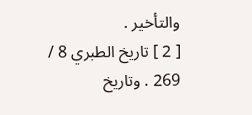والتأخير .
[ 2 ] تاريخ الطبري 8 / 269 . وتاريخ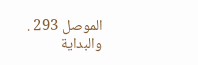الموصل 293 . والبداية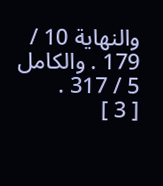والنهاية 10 / 179 . والكامل 5 / 317 .
[ 3 ]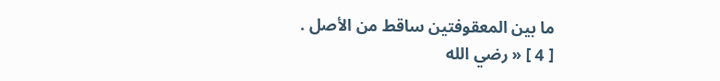ما بين المعقوفتين ساقط من الأصل .
[ 4 ] « رضي الله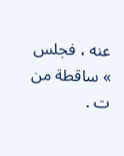عنه ، فجلس » ساقطة من ت .